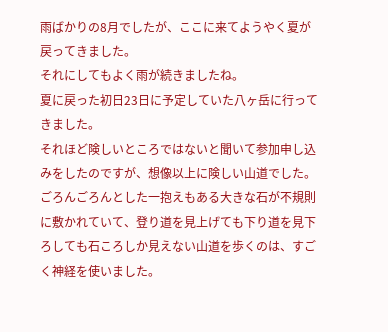雨ばかりの8月でしたが、ここに来てようやく夏が戻ってきました。
それにしてもよく雨が続きましたね。
夏に戻った初日23日に予定していた八ヶ岳に行ってきました。
それほど険しいところではないと聞いて参加申し込みをしたのですが、想像以上に険しい山道でした。
ごろんごろんとした一抱えもある大きな石が不規則に敷かれていて、登り道を見上げても下り道を見下ろしても石ころしか見えない山道を歩くのは、すごく神経を使いました。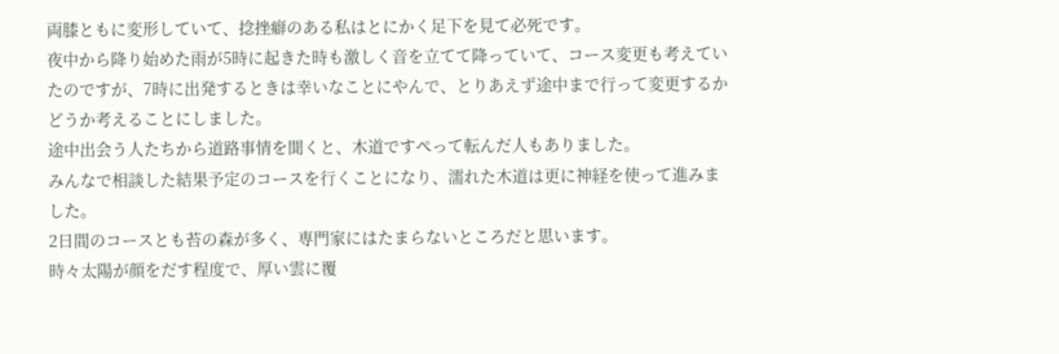両膝ともに変形していて、捻挫癖のある私はとにかく足下を見て必死です。
夜中から降り始めた雨が5時に起きた時も激しく音を立てて降っていて、コース変更も考えていたのですが、7時に出発するときは幸いなことにやんで、とりあえず途中まで行って変更するかどうか考えることにしました。
途中出会う人たちから道路事情を聞くと、木道ですぺって転んだ人もありました。
みんなで相談した結果予定のコースを行くことになり、濡れた木道は更に神経を使って進みました。
2日間のコースとも苔の森が多く、専門家にはたまらないところだと思います。
時々太陽が顔をだす程度で、厚い雲に覆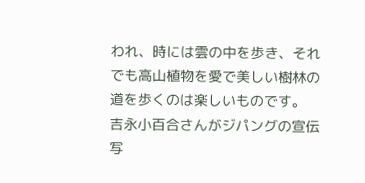われ、時には雲の中を歩き、それでも高山植物を愛で美しい樹林の道を歩くのは楽しいものです。
吉永小百合さんがジパングの宣伝写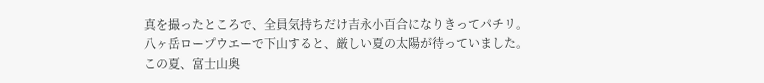真を撮ったところで、全員気持ちだけ吉永小百合になりきってパチリ。
八ヶ岳ロープウエーで下山すると、厳しい夏の太陽が待っていました。
この夏、富士山奥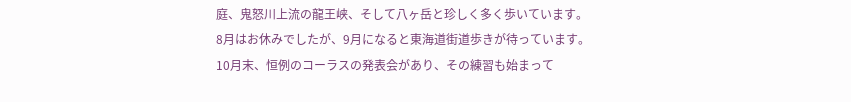庭、鬼怒川上流の龍王峡、そして八ヶ岳と珍しく多く歩いています。
8月はお休みでしたが、9月になると東海道街道歩きが待っています。
10月末、恒例のコーラスの発表会があり、その練習も始まって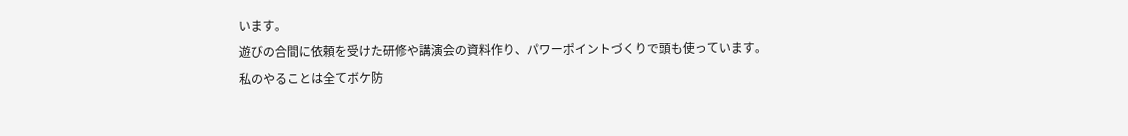います。
遊びの合間に依頼を受けた研修や講演会の資料作り、パワーポイントづくりで頭も使っています。
私のやることは全てボケ防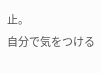止。
自分で気をつける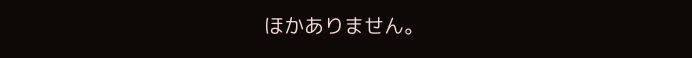ほかありません。